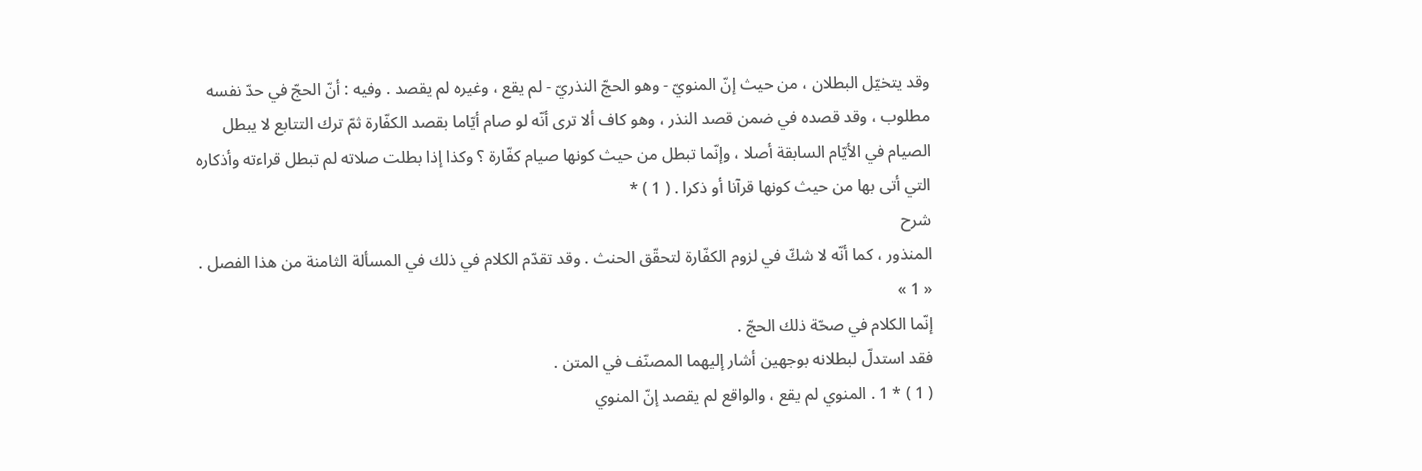وقد يتخيّل البطلان ، من حيث إنّ المنويّ - وهو الحجّ النذريّ - لم يقع ، وغيره لم يقصد . وفيه : أنّ الحجّ في حدّ نفسه مطلوب ، وقد قصده في ضمن قصد النذر ، وهو كاف ألا ترى أنّه لو صام أيّاما بقصد الكفّارة ثمّ ترك التتابع لا يبطل الصيام في الأيّام السابقة أصلا ، وإنّما تبطل من حيث كونها صيام كفّارة ؟ وكذا إذا بطلت صلاته لم تبطل قراءته وأذكاره التي أتى بها من حيث كونها قرآنا أو ذكرا . ( 1 ) *
شرح
المنذور ، كما أنّه لا شكّ في لزوم الكفّارة لتحقّق الحنث . وقد تقدّم الكلام في ذلك في المسألة الثامنة من هذا الفصل . « 1 »
إنّما الكلام في صحّة ذلك الحجّ .
فقد استدلّ لبطلانه بوجهين أشار إليهما المصنّف في المتن .
( 1 ) * 1 . المنوي لم يقع ، والواقع لم يقصد إنّ المنوي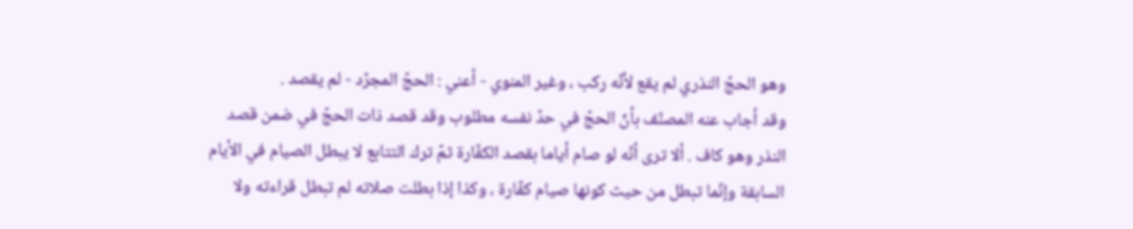وهو الحجّ النذري لم يقع لأنّه ركب ، وغير المنوي - أعني : الحجّ المجرّد - لم يقصد .
وقد أجاب عنه المصنّف بأنّ الحجّ في حدّ نفسه مطلوب وقد قصد ذات الحجّ في ضمن قصد النذر وهو كاف . ألا ترى أنّه لو صام أياما بقصد الكفّارة ثمّ ترك التتابع لا يبطل الصيام في الأيام السابقة وإنّما تبطل من حيث كونها صيام كفّارة ، وكذا إذا بطلت صلاته لم تبطل قراءته ولا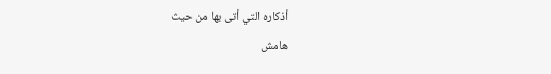أذكاره التي أتى بها من حيث
هامش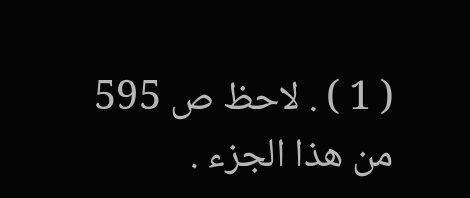( 1 ) . لاحظ ص 595 من هذا الجزء .